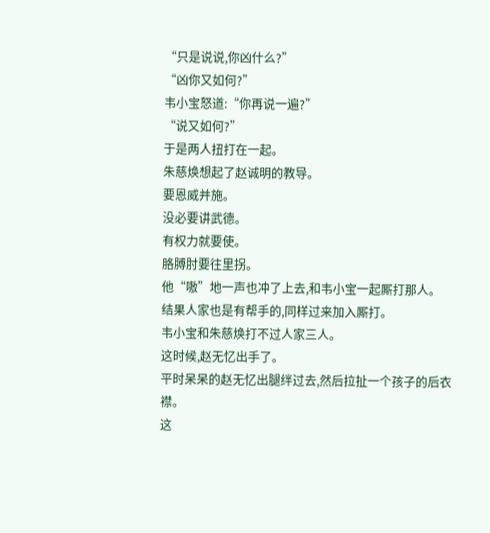“只是说说,你凶什么?”
“凶你又如何?”
韦小宝怒道:“你再说一遍?”
“说又如何?”
于是两人扭打在一起。
朱慈焕想起了赵诚明的教导。
要恩威并施。
没必要讲武德。
有权力就要使。
胳膊肘要往里拐。
他“嗷”地一声也冲了上去,和韦小宝一起厮打那人。
结果人家也是有帮手的,同样过来加入厮打。
韦小宝和朱慈焕打不过人家三人。
这时候,赵无忆出手了。
平时呆呆的赵无忆出腿绊过去,然后拉扯一个孩子的后衣襟。
这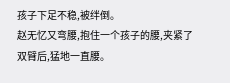孩子下足不稳,被绊倒。
赵无忆又弯腰,抱住一个孩子的腰,夹紧了双臂后,猛地一直腰。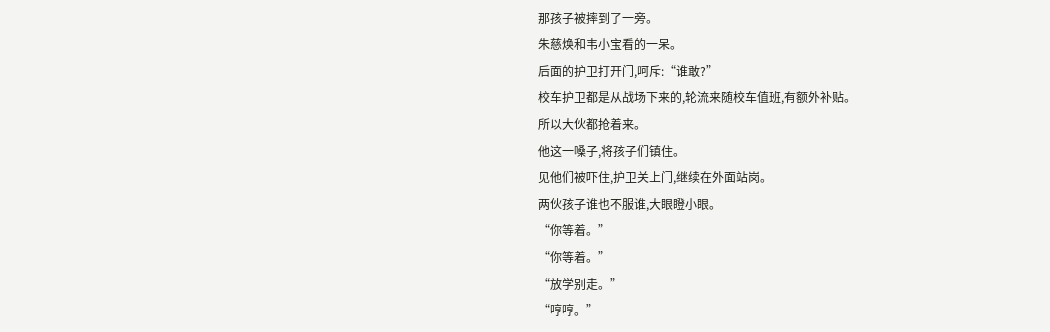那孩子被摔到了一旁。
朱慈焕和韦小宝看的一呆。
后面的护卫打开门,呵斥:“谁敢?”
校车护卫都是从战场下来的,轮流来随校车值班,有额外补贴。
所以大伙都抢着来。
他这一嗓子,将孩子们镇住。
见他们被吓住,护卫关上门,继续在外面站岗。
两伙孩子谁也不服谁,大眼瞪小眼。
“你等着。”
“你等着。”
“放学别走。”
“哼哼。”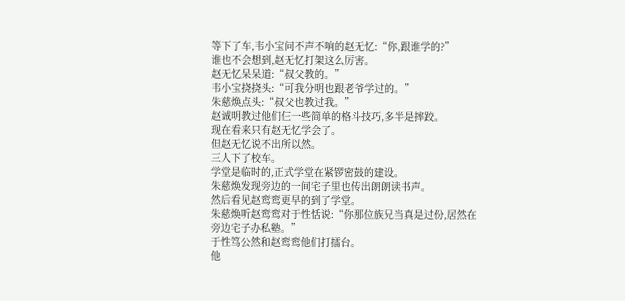等下了车,韦小宝问不声不响的赵无忆:“你,跟谁学的?”
谁也不会想到,赵无忆打架这么厉害。
赵无忆呆呆道:“叔父教的。”
韦小宝挠挠头:“可我分明也跟老爷学过的。”
朱慈焕点头:“叔父也教过我。”
赵诚明教过他们仨一些简单的格斗技巧,多半是摔跤。
现在看来只有赵无忆学会了。
但赵无忆说不出所以然。
三人下了校车。
学堂是临时的,正式学堂在紧锣密鼓的建设。
朱慈焕发现旁边的一间宅子里也传出朗朗读书声。
然后看见赵鸾鸾更早的到了学堂。
朱慈焕听赵鸾鸾对于性恬说:“你那位族兄当真是过份,居然在旁边宅子办私塾。”
于性笃公然和赵鸾鸾他们打擂台。
他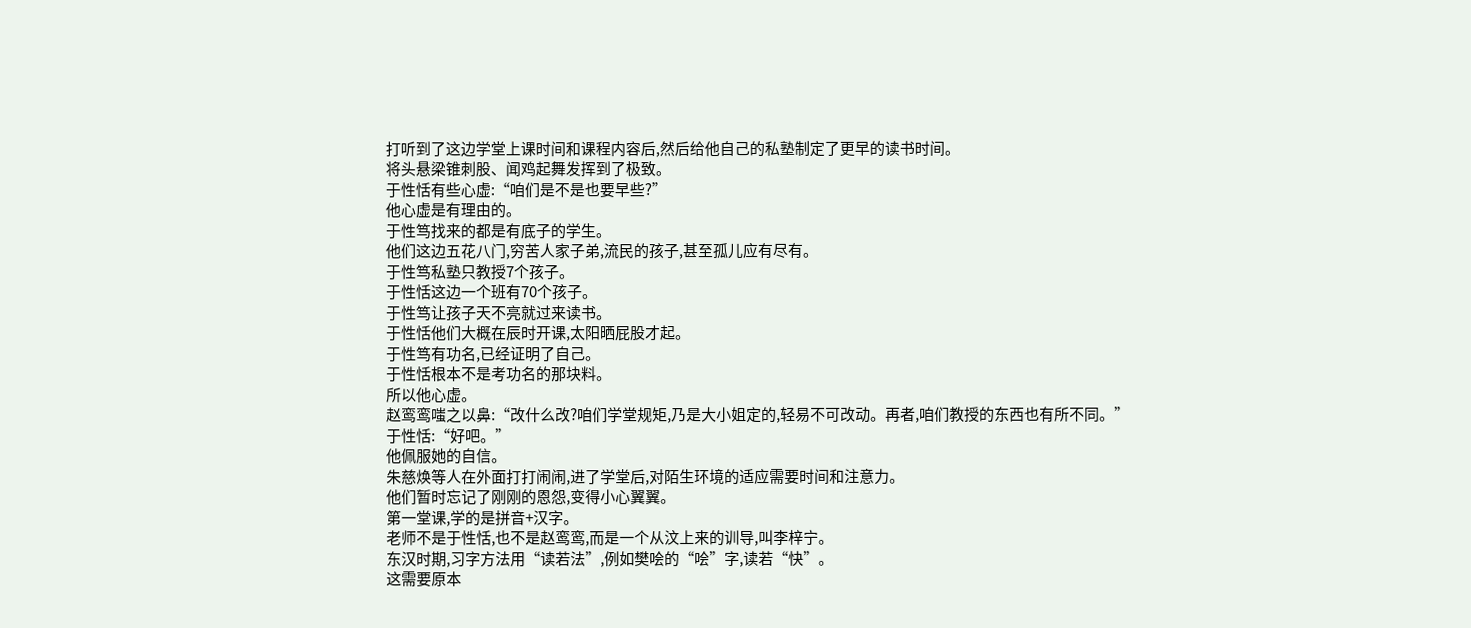打听到了这边学堂上课时间和课程内容后,然后给他自己的私塾制定了更早的读书时间。
将头悬梁锥刺股、闻鸡起舞发挥到了极致。
于性恬有些心虚:“咱们是不是也要早些?”
他心虚是有理由的。
于性笃找来的都是有底子的学生。
他们这边五花八门,穷苦人家子弟,流民的孩子,甚至孤儿应有尽有。
于性笃私塾只教授7个孩子。
于性恬这边一个班有70个孩子。
于性笃让孩子天不亮就过来读书。
于性恬他们大概在辰时开课,太阳晒屁股才起。
于性笃有功名,已经证明了自己。
于性恬根本不是考功名的那块料。
所以他心虚。
赵鸾鸾嗤之以鼻:“改什么改?咱们学堂规矩,乃是大小姐定的,轻易不可改动。再者,咱们教授的东西也有所不同。”
于性恬:“好吧。”
他佩服她的自信。
朱慈焕等人在外面打打闹闹,进了学堂后,对陌生环境的适应需要时间和注意力。
他们暂时忘记了刚刚的恩怨,变得小心翼翼。
第一堂课,学的是拼音+汉字。
老师不是于性恬,也不是赵鸾鸾,而是一个从汶上来的训导,叫李梓宁。
东汉时期,习字方法用“读若法”,例如樊哙的“哙”字,读若“快”。
这需要原本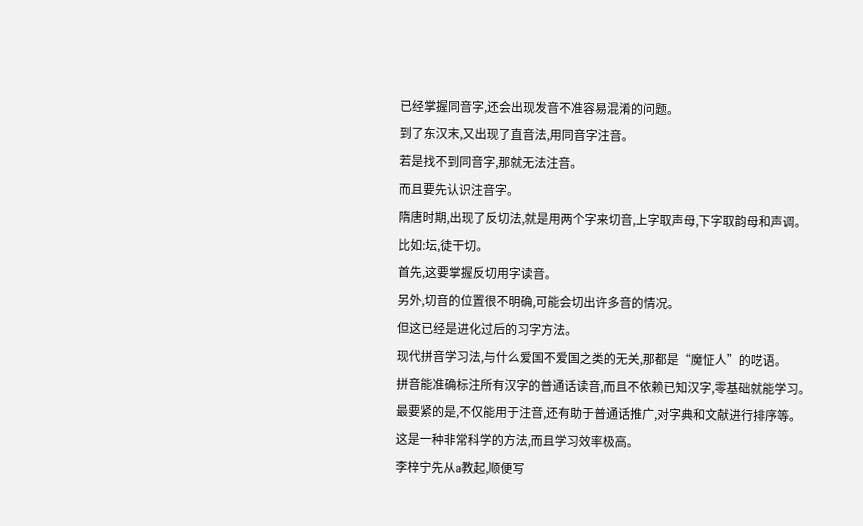已经掌握同音字,还会出现发音不准容易混淆的问题。
到了东汉末,又出现了直音法,用同音字注音。
若是找不到同音字,那就无法注音。
而且要先认识注音字。
隋唐时期,出现了反切法,就是用两个字来切音,上字取声母,下字取韵母和声调。
比如:坛,徒干切。
首先,这要掌握反切用字读音。
另外,切音的位置很不明确,可能会切出许多音的情况。
但这已经是进化过后的习字方法。
现代拼音学习法,与什么爱国不爱国之类的无关,那都是“魔怔人”的呓语。
拼音能准确标注所有汉字的普通话读音,而且不依赖已知汉字,零基础就能学习。
最要紧的是,不仅能用于注音,还有助于普通话推广,对字典和文献进行排序等。
这是一种非常科学的方法,而且学习效率极高。
李梓宁先从a教起,顺便写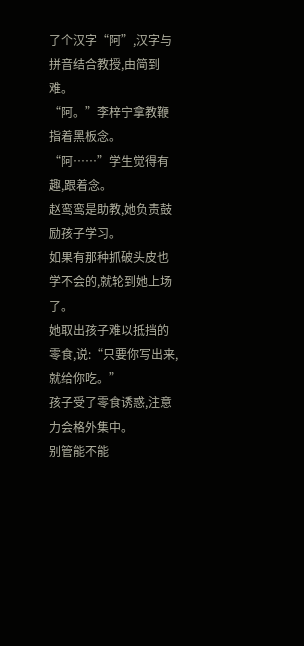了个汉字“阿”,汉字与拼音结合教授,由简到难。
“阿。”李梓宁拿教鞭指着黑板念。
“阿……”学生觉得有趣,跟着念。
赵鸾鸾是助教,她负责鼓励孩子学习。
如果有那种抓破头皮也学不会的,就轮到她上场了。
她取出孩子难以抵挡的零食,说:“只要你写出来,就给你吃。”
孩子受了零食诱惑,注意力会格外集中。
别管能不能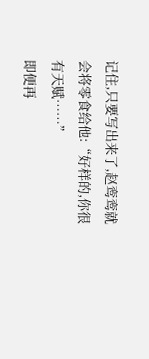记住,只要写出来了,赵鸾鸾就会将零食给他:“好样的,你很有天赋……”
即便再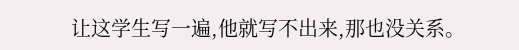让这学生写一遍,他就写不出来,那也没关系。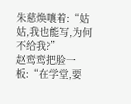朱慈焕嚷着:“姑姑,我也能写,为何不给我?”
赵鸾鸾把脸一板:“在学堂,要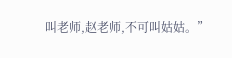叫老师,赵老师,不可叫姑姑。”